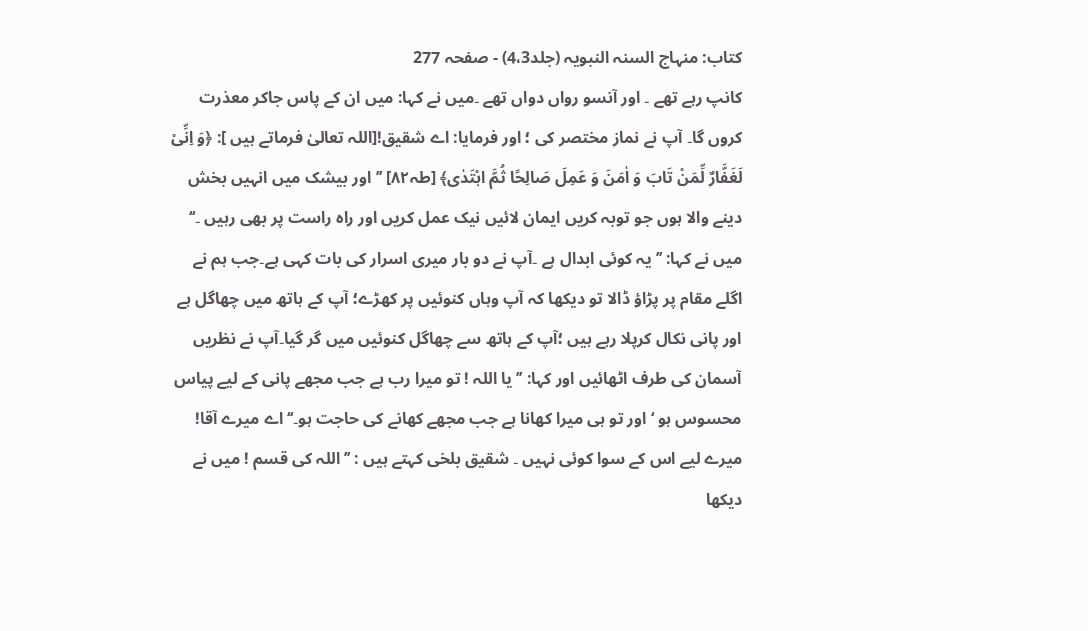کتاب: منہاج السنہ النبویہ (جلد4،3) - صفحہ 277
کانپ رہے تھے ۔ اور آنسو رواں دواں تھے ۔میں نے کہا: میں ان کے پاس جاکر معذرت کروں گا۔ آپ نے نماز مختصر کی ؛ اور فرمایا: اے شقیق![اللہ تعالیٰ فرماتے ہیں ]: ﴿وَ اِنِّیْ لَغَفَّارٌ لِّمَنْ تَابَ وَ اٰمَنَ وَ عَمِلَ صَالِحًا ثُمَّ اہْتَدٰی﴾ [طہ۸۲] ’’اور بیشک میں انہیں بخش دینے والا ہوں جو توبہ کریں ایمان لائیں نیک عمل کریں اور راہ راست پر بھی رہیں ۔‘‘ میں نے کہا: ’’ یہ کوئی ابدال ہے ۔آپ نے دو بار میری اسرار کی بات کہی ہے۔جب ہم نے اگلے مقام پر پڑاؤ ڈالا تو دیکھا کہ آپ وہاں کنوئیں پر کھڑے؛ آپ کے ہاتھ میں چھاگل ہے اور پانی نکال کرپلا رہے ہیں ؛آپ کے ہاتھ سے چھاگل کنوئیں میں گر گیا۔آپ نے نظریں آسمان کی طرف اٹھائیں اور کہا: ’’ یا اللہ ! تو میرا رب ہے جب مجھے پانی کے لیے پیاس محسوس ہو ‘ اور تو ہی میرا کھانا ہے جب مجھے کھانے کی حاجت ہو۔‘‘اے میرے آقا! میرے لیے اس کے سوا کوئی نہیں ۔ شقیق بلخی کہتے ہیں : ’’ اللہ کی قسم ! میں نے دیکھا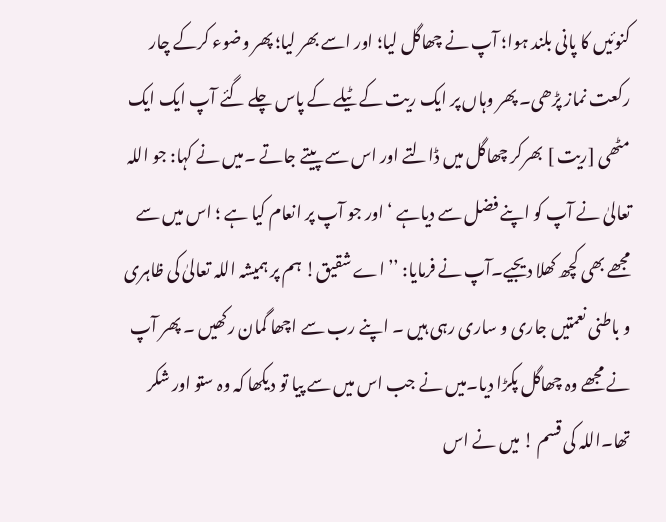کنوئیں کا پانی بلند ہوا؛ آپ نے چھاگل لیا؛ اور اسے بھر لیا؛ پھر وضوء کرکے چار رکعت نماز پڑھی۔ پھر وہاں پر ایک ریت کے ٹیلے کے پاس چلے گئے آپ ایک ایک مٹھی [ریت ] بھرکر چھاگل میں ڈالتے اور اس سے پیتے جاتے ۔میں نے کہا: جو اللہ تعالیٰ نے آپ کو اپنے فضل سے دیاہے ‘ اور جو آپ پر انعام کیا ہے ؛ اس میں سے مجھے بھی کچھ کھلا دیجیے۔آپ نے فرمایا: ’’ اے شقیق! ہم پر ہمیشہ اللہ تعالیٰ کی ظاہری و باطنی نعمتیں جاری و ساری رہی ہیں ۔ اپنے رب سے اچھا گمان رکھیں ۔ پھر آپ نے مجھے وہ چھاگل پکڑا دیا۔میں نے جب اس میں سے پیا تو دیکھا کہ وہ ستو اور شکر تھا۔اللہ کی قسم ! میں نے اس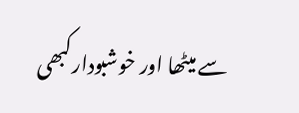سے میٹھا اور خوشبودارکبھی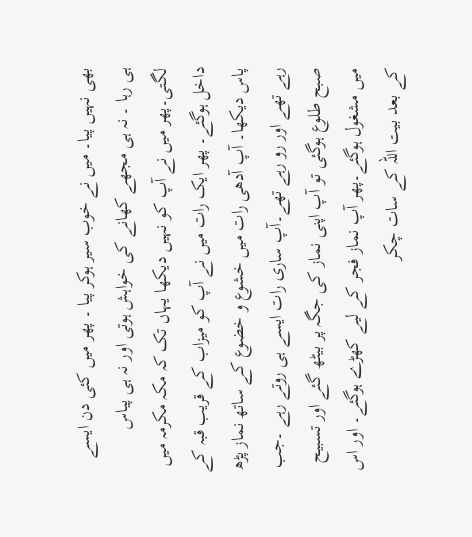بھی نہیں پیا۔ میں نے خوب سیر ہوکر پیا ۔ پھر میں کئی دن ایسے ہی رہا ۔ نہ ہی مجھے کھانے کی خواہش ہوتی اور نہ ہی پیاس لگتی۔پھر میں نے آپ کو نہیں دیکھا یہاں تک کہ مکہ مکرمہ میں داخل ہوگئے۔ پھر ایک رات میں نے آپ کو میزاب کے قریب قبہ کے پاس دیکھا۔ آپ آدھی رات میں خشوع و خضوع کے ساتھ نماز پڑھ رہے تھے اور رو رہے تھے۔آپ ساری رات ایسے ہی روتے رہے ۔جب صبح طلوع ہوگئی تو آپ اپنی نماز کی جگہ پر بیٹھ گئے اور تسبیح میں مشغول ہوگئے۔پھر آپ نماز فجر کے لیے کھڑے ہوگئے۔ اور اس کے بعد بیت اللہ کے سات چکر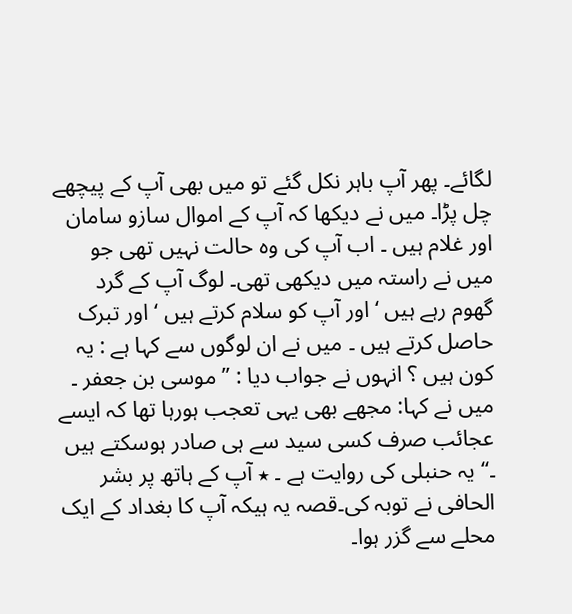لگائے۔ پھر آپ باہر نکل گئے تو میں بھی آپ کے پیچھے چل پڑا۔ میں نے دیکھا کہ آپ کے اموال سازو سامان اور غلام ہیں ۔ اب آپ کی وہ حالت نہیں تھی جو میں نے راستہ میں دیکھی تھی۔ لوگ آپ کے گرد گھوم رہے ہیں ‘ اور آپ کو سلام کرتے ہیں ‘ اور تبرک حاصل کرتے ہیں ۔ میں نے ان لوگوں سے کہا ہے : یہ کون ہیں ؟ انہوں نے جواب دیا : ’’ موسی بن جعفر ۔ میں نے کہا: مجھے بھی یہی تعجب ہورہا تھا کہ ایسے عجائب صرف کسی سید سے ہی صادر ہوسکتے ہیں ۔‘‘یہ حنبلی کی روایت ہے ۔ ٭ آپ کے ہاتھ پر بشر الحافی نے توبہ کی۔قصہ یہ ہیکہ آپ کا بغداد کے ایک محلے سے گزر ہوا۔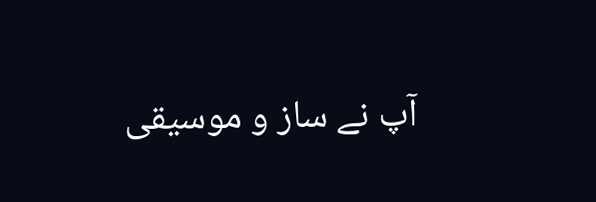آپ نے ساز و موسیقی